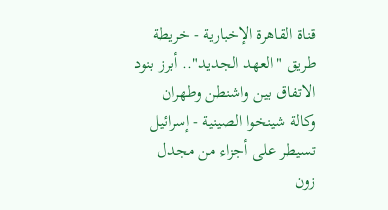قناة القاهرة الإخبارية - خريطة طريق "العهد الجديد".. أبرز بنود الاتفاق بين واشنطن وطهران وكالة شينخوا الصينية - إسرائيل تسيطر على أجزاء من مجدل زون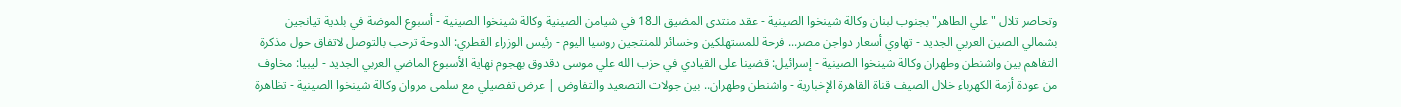وتحاصر تلال "علي الطاهر" بجنوب لبنان وكالة شينخوا الصينية - عقد منتدى المضيق الـ18 في شيامن الصينية وكالة شينخوا الصينية - أسبوع الموضة في بلدية تيانجين بشمالي الصين العربي الجديد - تهاوي أسعار دواجن مصر... فرحة للمستهلكين وخسائر للمنتجين روسيا اليوم - رئيس الوزراء القطري: الدوحة ترحب بالتوصل لاتفاق حول مذكرة التفاهم بين واشنطن وطهران وكالة شينخوا الصينية - إسرائيل: قضينا على القيادي في حزب الله علي موسى دقدوق بهجوم نهاية الأسبوع الماضي العربي الجديد - ليبيا: مخاوف من عودة أزمة الكهرباء خلال الصيف قناة القاهرة الإخبارية - واشنطن وطهران.. بين جولات التصعيد والتفاوض | عرض تفصيلي مع سلمى مروان وكالة شينخوا الصينية - تظاهرة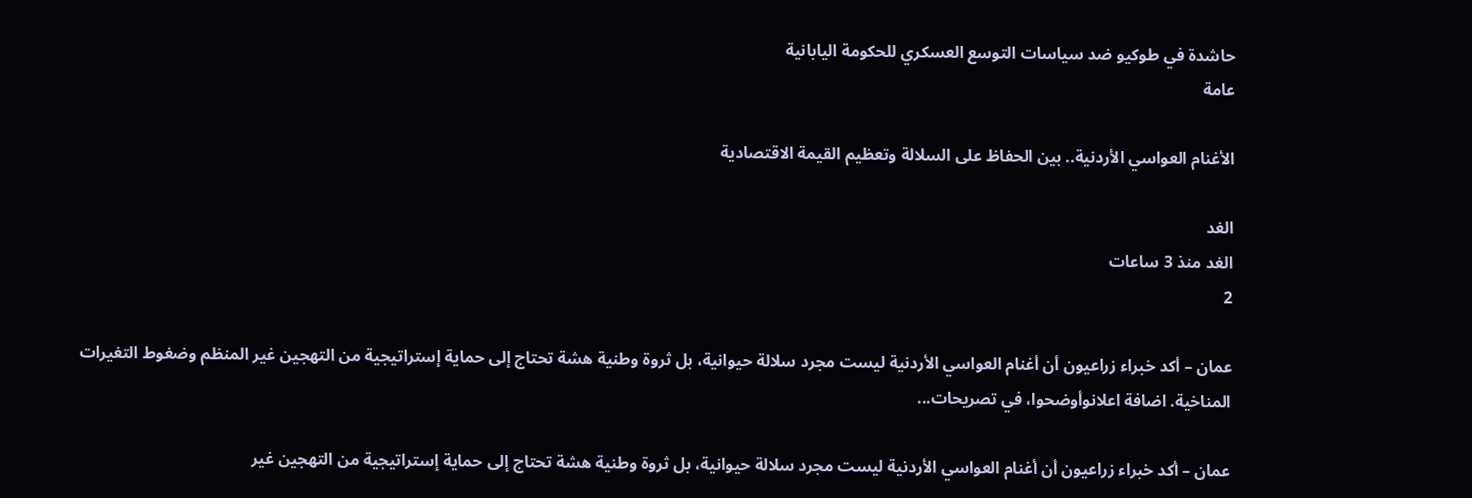حاشدة في طوكيو ضد سياسات التوسع العسكري للحكومة اليابانية
عامة

الأغنام العواسي الأردنية.. بين الحفاظ على السلالة وتعظيم القيمة الاقتصادية

الغد
الغد منذ 3 ساعات
2

عمان – أكد خبراء زراعيون أن أغنام العواسي الأردنية ليست مجرد سلالة حيوانية، بل ثروة وطنية هشة تحتاج إلى حماية إستراتيجية من التهجين غير المنظم وضغوط التغيرات المناخية. اضافة اعلانوأوضحوا، في تصريحات...

عمان – أكد خبراء زراعيون أن أغنام العواسي الأردنية ليست مجرد سلالة حيوانية، بل ثروة وطنية هشة تحتاج إلى حماية إستراتيجية من التهجين غير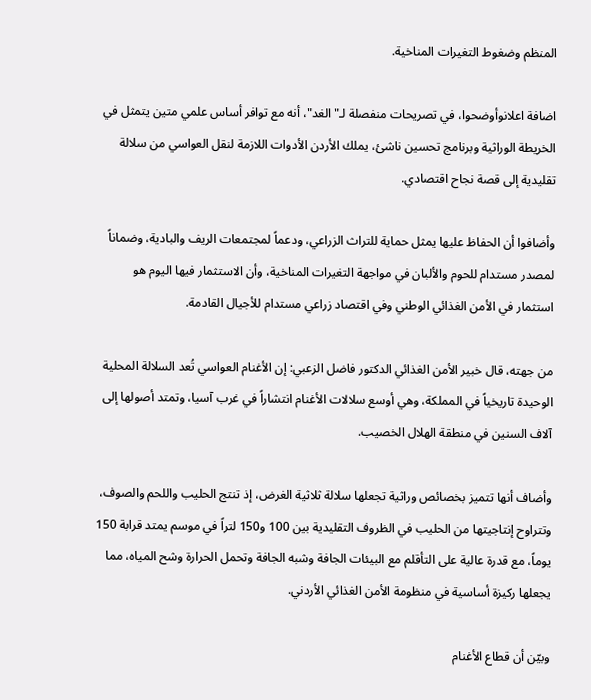المنظم وضغوط التغيرات المناخية.

اضافة اعلانوأوضحوا، في تصريحات منفصلة لـ" الغد"، أنه مع توافر أساس علمي متين يتمثل في الخريطة الوراثية وبرنامج تحسين ناشئ، يملك الأردن الأدوات اللازمة لنقل العواسي من سلالة تقليدية إلى قصة نجاح اقتصادي.

وأضافوا أن الحفاظ عليها يمثل حماية للتراث الزراعي، ودعماً لمجتمعات الريف والبادية، وضماناً لمصدر مستدام للحوم والألبان في مواجهة التغيرات المناخية، وأن الاستثمار فيها اليوم هو استثمار في الأمن الغذائي الوطني وفي اقتصاد زراعي مستدام للأجيال القادمة.

من جهته، قال خبير الأمن الغذائي الدكتور فاضل الزعبي: إن الأغنام العواسي تُعد السلالة المحلية الوحيدة تاريخياً في المملكة، وهي أوسع سلالات الأغنام انتشاراً في غرب آسيا، وتمتد أصولها إلى آلاف السنين في منطقة الهلال الخصيب.

وأضاف أنها تتميز بخصائص وراثية تجعلها سلالة ثلاثية الغرض، إذ تنتج الحليب واللحم والصوف، وتتراوح إنتاجيتها من الحليب في الظروف التقليدية بين 100 و150 لتراً في موسم يمتد قرابة 150 يوماً، مع قدرة عالية على التأقلم مع البيئات الجافة وشبه الجافة وتحمل الحرارة وشح المياه، مما يجعلها ركيزة أساسية في منظومة الأمن الغذائي الأردني.

وبيّن أن قطاع الأغنام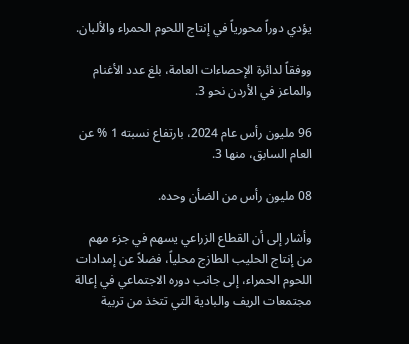يؤدي دوراً محورياً في إنتاج اللحوم الحمراء والألبان.

ووفقاً لدائرة الإحصاءات العامة، بلغ عدد الأغنام والماعز في الأردن نحو 3.

96 مليون رأس عام 2024، بارتفاع نسبته 1 % عن العام السابق، منها 3.

08 مليون رأس من الضأن وحده.

وأشار إلى أن القطاع الزراعي يسهم في جزء مهم من إنتاج الحليب الطازج محلياً، فضلاً عن إمدادات اللحوم الحمراء، إلى جانب دوره الاجتماعي في إعالة مجتمعات الريف والبادية التي تتخذ من تربية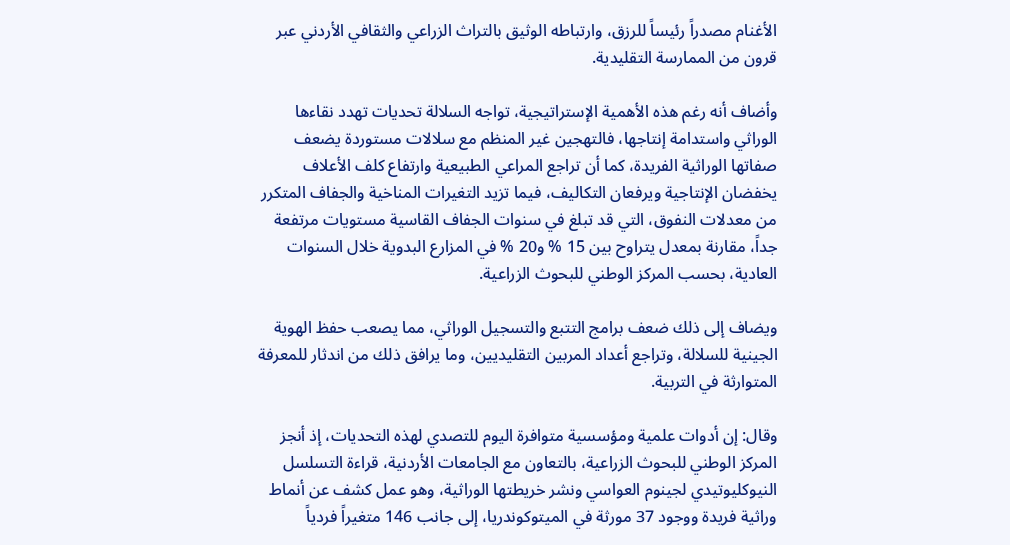الأغنام مصدراً رئيساً للرزق، وارتباطه الوثيق بالتراث الزراعي والثقافي الأردني عبر قرون من الممارسة التقليدية.

وأضاف أنه رغم هذه الأهمية الإستراتيجية، تواجه السلالة تحديات تهدد نقاءها الوراثي واستدامة إنتاجها، فالتهجين غير المنظم مع سلالات مستوردة يضعف صفاتها الوراثية الفريدة، كما أن تراجع المراعي الطبيعية وارتفاع كلف الأعلاف يخفضان الإنتاجية ويرفعان التكاليف، فيما تزيد التغيرات المناخية والجفاف المتكرر من معدلات النفوق، التي قد تبلغ في سنوات الجفاف القاسية مستويات مرتفعة جداً، مقارنة بمعدل يتراوح بين 15 % و20 % في المزارع البدوية خلال السنوات العادية، بحسب المركز الوطني للبحوث الزراعية.

ويضاف إلى ذلك ضعف برامج التتبع والتسجيل الوراثي، مما يصعب حفظ الهوية الجينية للسلالة، وتراجع أعداد المربين التقليديين، وما يرافق ذلك من اندثار للمعرفة المتوارثة في التربية.

وقال: إن أدوات علمية ومؤسسية متوافرة اليوم للتصدي لهذه التحديات، إذ أنجز المركز الوطني للبحوث الزراعية، بالتعاون مع الجامعات الأردنية، قراءة التسلسل النيوكليوتيدي لجينوم العواسي ونشر خريطتها الوراثية، وهو عمل كشف عن أنماط وراثية فريدة ووجود 37 مورثة في الميتوكوندريا، إلى جانب 146 متغيراً فردياً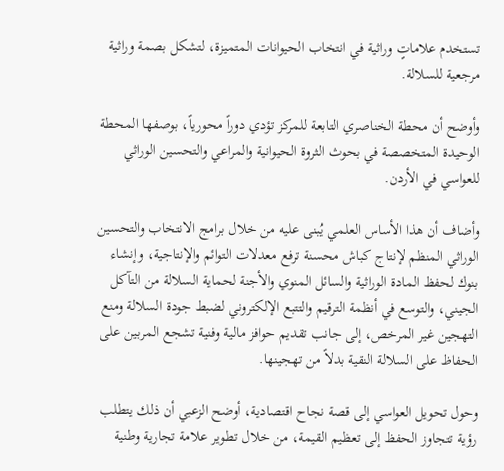تستخدم علاماتٍ وراثية في انتخاب الحيوانات المتميزة، لتشكل بصمة وراثية مرجعية للسلالة.

وأوضح أن محطة الخناصري التابعة للمركز تؤدي دوراً محورياً، بوصفها المحطة الوحيدة المتخصصة في بحوث الثروة الحيوانية والمراعي والتحسين الوراثي للعواسي في الأردن.

وأضاف أن هذا الأساس العلمي يُبنى عليه من خلال برامج الانتخاب والتحسين الوراثي المنظم لإنتاج كباش محسنة ترفع معدلات التوائم والإنتاجية، وإنشاء بنوك لحفظ المادة الوراثية والسائل المنوي والأجنة لحماية السلالة من التآكل الجيني، والتوسع في أنظمة الترقيم والتتبع الإلكتروني لضبط جودة السلالة ومنع التهجين غير المرخص، إلى جانب تقديم حوافز مالية وفنية تشجع المربين على الحفاظ على السلالة النقية بدلاً من تهجينها.

وحول تحويل العواسي إلى قصة نجاح اقتصادية، أوضح الزعبي أن ذلك يتطلب رؤية تتجاوز الحفظ إلى تعظيم القيمة، من خلال تطوير علامة تجارية وطنية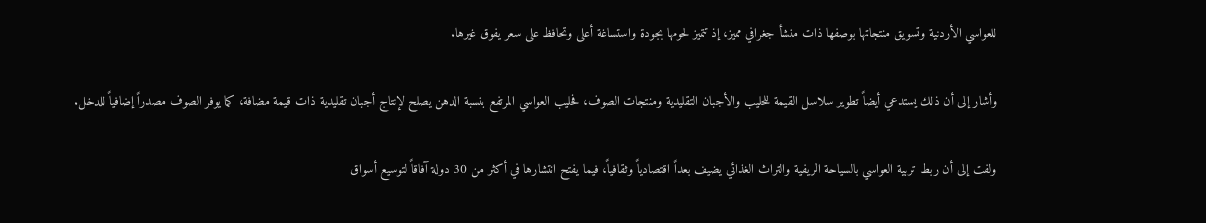للعواسي الأردنية وتسويق منتجاتها بوصفها ذات منشأ جغرافي مميز، إذ تتميز لحومها بجودة واستساغة أعلى وتحافظ على سعر يفوق غيرها.

وأشار إلى أن ذلك يستدعي أيضاً تطوير سلاسل القيمة للحليب والأجبان التقليدية ومنتجات الصوف، فحليب العواسي المرتفع بنسبة الدهن يصلح لإنتاج أجبان تقليدية ذات قيمة مضافة، كما يوفر الصوف مصدراً إضافياً للدخل.

ولفت إلى أن ربط تربية العواسي بالسياحة الريفية والتراث الغذائي يضيف بعداً اقتصادياً وثقافياً، فيما يفتح انتشارها في أكثر من 30 دولة آفاقاً لتوسيع أسواق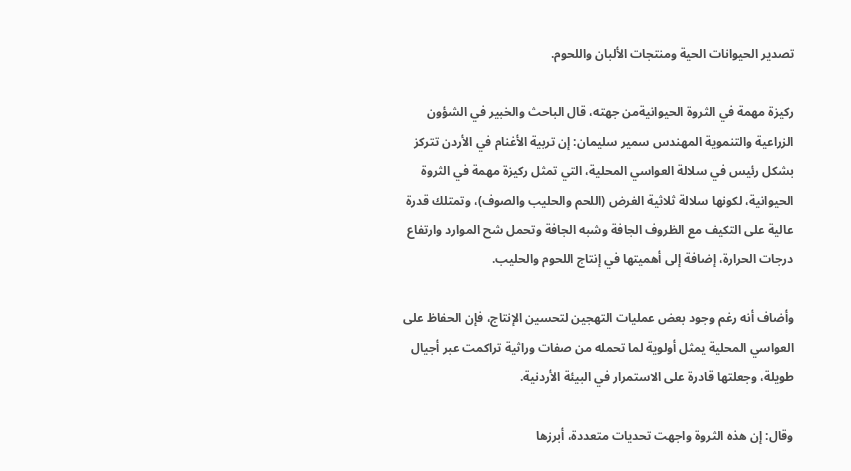تصدير الحيوانات الحية ومنتجات الألبان واللحوم.

ركيزة مهمة في الثروة الحيوانيةمن جهته، قال الباحث والخبير في الشؤون الزراعية والتنموية المهندس سمير سليمان: إن تربية الأغنام في الأردن تتركز بشكل رئيس في سلالة العواسي المحلية، التي تمثل ركيزة مهمة في الثروة الحيوانية، لكونها سلالة ثلاثية الغرض (اللحم والحليب والصوف)، وتمتلك قدرة عالية على التكيف مع الظروف الجافة وشبه الجافة وتحمل شح الموارد وارتفاع درجات الحرارة، إضافة إلى أهميتها في إنتاج اللحوم والحليب.

وأضاف أنه رغم وجود بعض عمليات التهجين لتحسين الإنتاج، فإن الحفاظ على العواسي المحلية يمثل أولوية لما تحمله من صفات وراثية تراكمت عبر أجيال طويلة، وجعلتها قادرة على الاستمرار في البيئة الأردنية.

وقال: إن هذه الثروة واجهت تحديات متعددة، أبرزها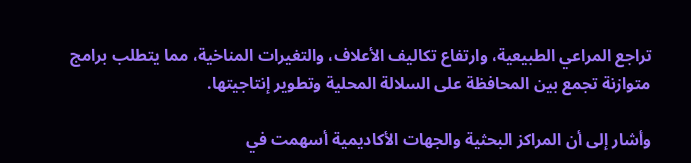تراجع المراعي الطبيعية، وارتفاع تكاليف الأعلاف، والتغيرات المناخية، مما يتطلب برامج متوازنة تجمع بين المحافظة على السلالة المحلية وتطوير إنتاجيتها.

وأشار إلى أن المراكز البحثية والجهات الأكاديمية أسهمت في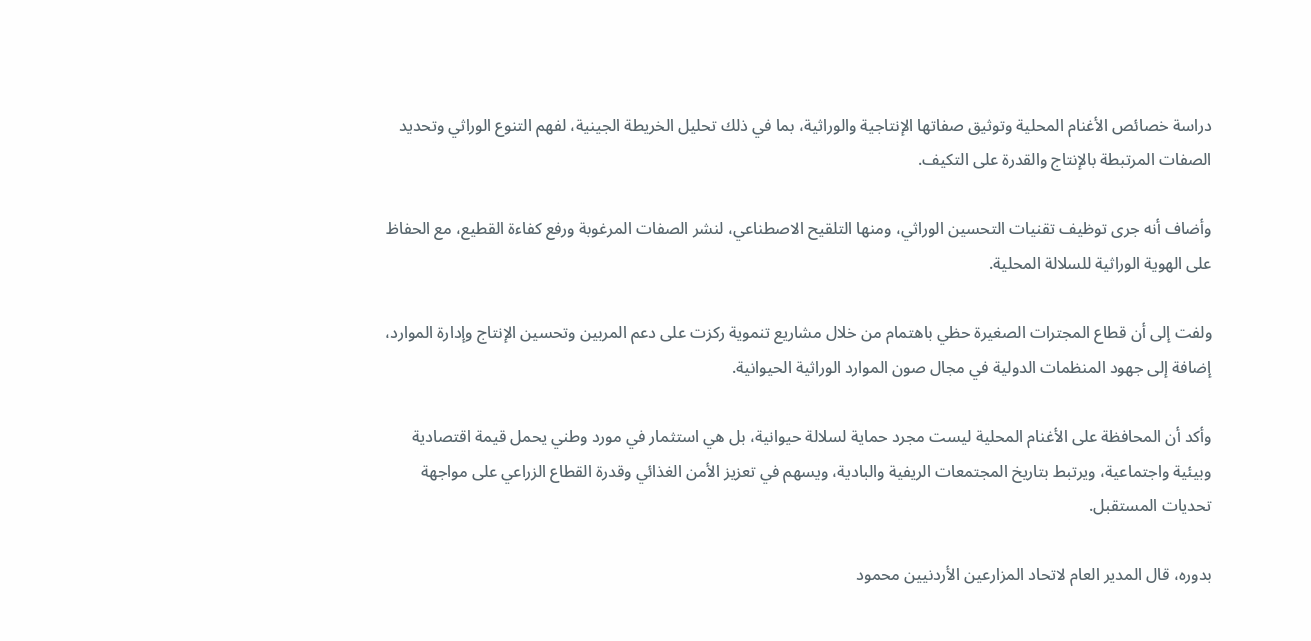دراسة خصائص الأغنام المحلية وتوثيق صفاتها الإنتاجية والوراثية، بما في ذلك تحليل الخريطة الجينية، لفهم التنوع الوراثي وتحديد الصفات المرتبطة بالإنتاج والقدرة على التكيف.

وأضاف أنه جرى توظيف تقنيات التحسين الوراثي، ومنها التلقيح الاصطناعي، لنشر الصفات المرغوبة ورفع كفاءة القطيع، مع الحفاظ على الهوية الوراثية للسلالة المحلية.

ولفت إلى أن قطاع المجترات الصغيرة حظي باهتمام من خلال مشاريع تنموية ركزت على دعم المربين وتحسين الإنتاج وإدارة الموارد، إضافة إلى جهود المنظمات الدولية في مجال صون الموارد الوراثية الحيوانية.

وأكد أن المحافظة على الأغنام المحلية ليست مجرد حماية لسلالة حيوانية، بل هي استثمار في مورد وطني يحمل قيمة اقتصادية وبيئية واجتماعية، ويرتبط بتاريخ المجتمعات الريفية والبادية، ويسهم في تعزيز الأمن الغذائي وقدرة القطاع الزراعي على مواجهة تحديات المستقبل.

بدوره، قال المدير العام لاتحاد المزارعين الأردنيين محمود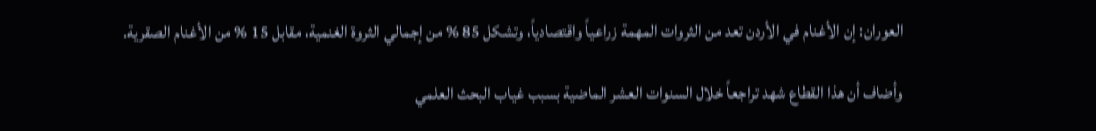العوران: إن الأغنام في الأردن تعد من الثروات المهمة زراعياً واقتصادياً، وتشكل 85 % من إجمالي الثروة الغنمية، مقابل 15 % من الأغنام الصقرية.

وأضاف أن هذا القطاع شهد تراجعاً خلال السنوات العشر الماضية بسبب غياب البحث العلمي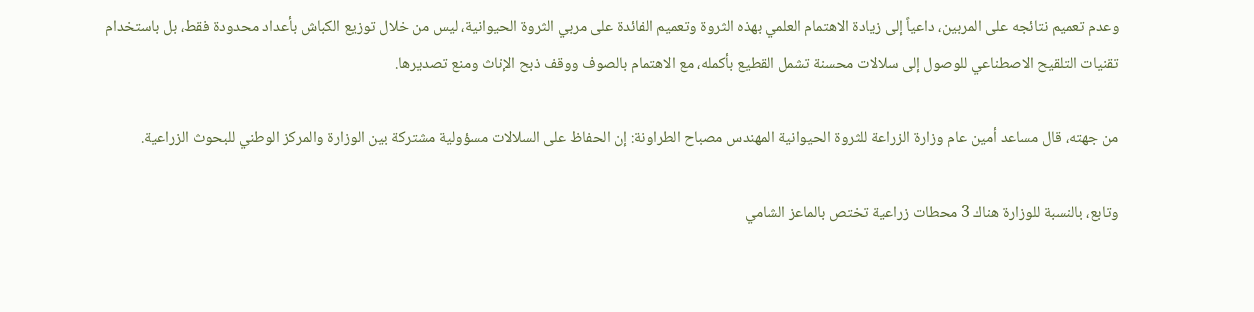وعدم تعميم نتائجه على المربين، داعياً إلى زيادة الاهتمام العلمي بهذه الثروة وتعميم الفائدة على مربي الثروة الحيوانية، ليس من خلال توزيع الكباش بأعداد محدودة فقط، بل باستخدام تقنيات التلقيح الاصطناعي للوصول إلى سلالات محسنة تشمل القطيع بأكمله، مع الاهتمام بالصوف ووقف ذبح الإناث ومنع تصديرها.

من جهته، قال مساعد أمين عام وزارة الزراعة للثروة الحيوانية المهندس مصباح الطراونة: إن الحفاظ على السلالات مسؤولية مشتركة بين الوزارة والمركز الوطني للبحوث الزراعية.

وتابع، بالنسبة للوزارة هناك 3 محطات زراعية تختص بالماعز الشامي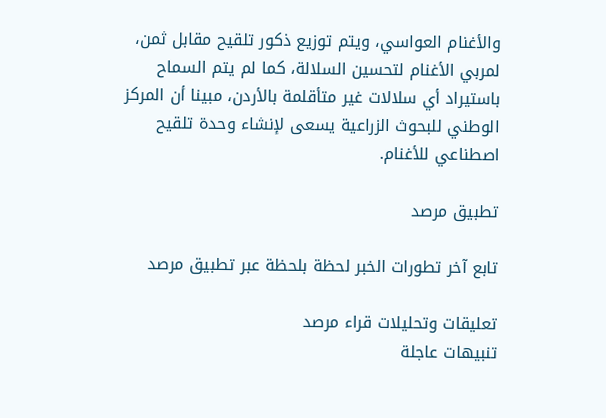والأغنام العواسي، ويتم توزيع ذكور تلقيح مقابل ثمن، لمربي الأغنام لتحسين السلالة، كما لم يتم السماح باستيراد أي سلالات غير متأقلمة بالأردن، مبينا أن المركز الوطني للبحوث الزراعية يسعى لإنشاء وحدة تلقيح اصطناعي للأغنام.

تطبيق مرصد

تابع آخر تطورات الخبر لحظة بلحظة عبر تطبيق مرصد

تعليقات وتحليلات قراء مرصد
تنبيهات عاجلة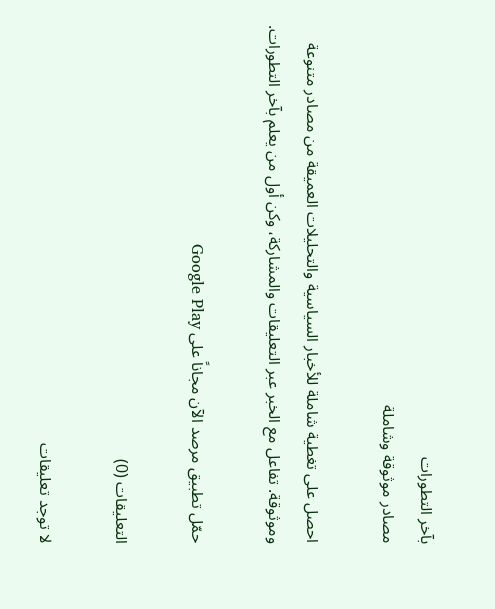بآخر التطورات
مصادر موثوقة وشاملة

احصل على تغطية شاملة للأخبار السياسية والتحليلات العميقة من مصادر متنوعة وموثوقة. تفاعل مع الخبر عبر التعليقات والمشاركة، وكن أول من يعلم بآخر التطورات.

حمّل تطبيق مرصد الآن مجاناً على Google Play

التعليقات (0)

لا توجد تعليقات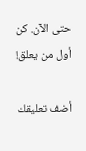حتى الآن. كن أول من يعلق!

أضف تعليقك